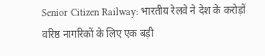Senior Citizen Railway: भारतीय रेलवे ने देश के करोड़ों वरिष्ठ नागरिकों के लिए एक बड़ी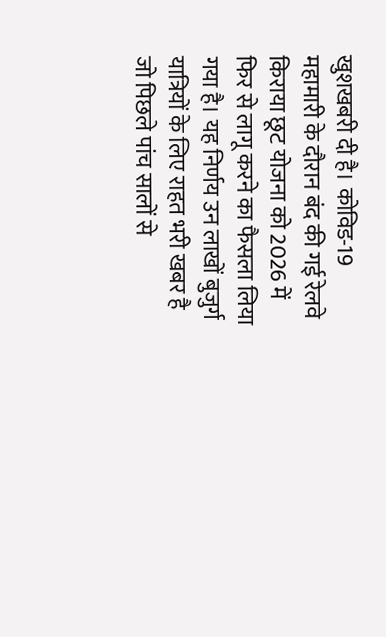खुशखबरी दी है। कोविड-19 महामारी के दौरान बंद की गई रेलवे किराया छूट योजना को 2026 में फिर से लागू करने का फैसला लिया गया है। यह निर्णय उन लाखों बुजुर्ग यात्रियों के लिए राहत भरी खबर है जो पिछले पांच सालों से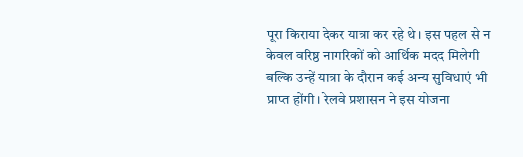पूरा किराया देकर यात्रा कर रहे थे। इस पहल से न केवल वरिष्ठ नागरिकों को आर्थिक मदद मिलेगी बल्कि उन्हें यात्रा के दौरान कई अन्य सुविधाएं भी प्राप्त होंगी। रेलवे प्रशासन ने इस योजना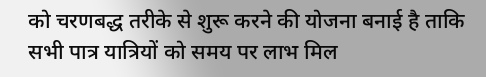को चरणबद्ध तरीके से शुरू करने की योजना बनाई है ताकि सभी पात्र यात्रियों को समय पर लाभ मिल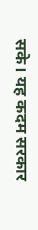सके। यह कदम सरकार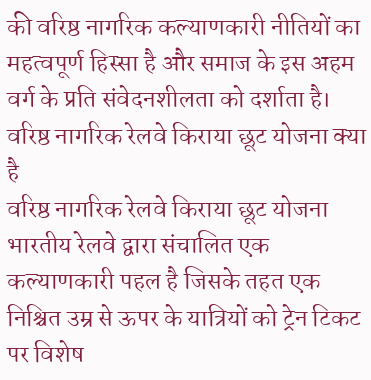की वरिष्ठ नागरिक कल्याणकारी नीतियों का महत्वपूर्ण हिस्सा है और समाज के इस अहम वर्ग के प्रति संवेदनशीलता को दर्शाता है।
वरिष्ठ नागरिक रेलवे किराया छूट योजना क्या है
वरिष्ठ नागरिक रेलवे किराया छूट योजना भारतीय रेलवे द्वारा संचालित एक कल्याणकारी पहल है जिसके तहत एक निश्चित उम्र से ऊपर के यात्रियों को ट्रेन टिकट पर विशेष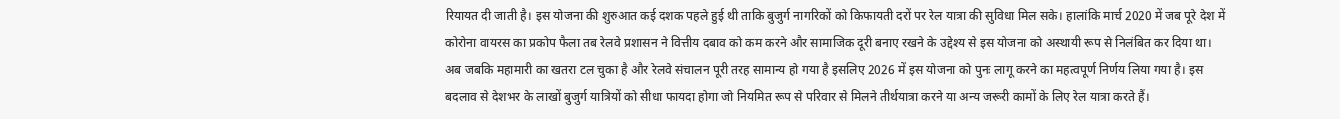रियायत दी जाती है। इस योजना की शुरुआत कई दशक पहले हुई थी ताकि बुजुर्ग नागरिकों को किफायती दरों पर रेल यात्रा की सुविधा मिल सके। हालांकि मार्च 2020 में जब पूरे देश में कोरोना वायरस का प्रकोप फैला तब रेलवे प्रशासन ने वित्तीय दबाव को कम करने और सामाजिक दूरी बनाए रखने के उद्देश्य से इस योजना को अस्थायी रूप से निलंबित कर दिया था। अब जबकि महामारी का खतरा टल चुका है और रेलवे संचालन पूरी तरह सामान्य हो गया है इसलिए 2026 में इस योजना को पुनः लागू करने का महत्वपूर्ण निर्णय लिया गया है। इस बदलाव से देशभर के लाखों बुजुर्ग यात्रियों को सीधा फायदा होगा जो नियमित रूप से परिवार से मिलने तीर्थयात्रा करने या अन्य जरूरी कामों के लिए रेल यात्रा करते हैं।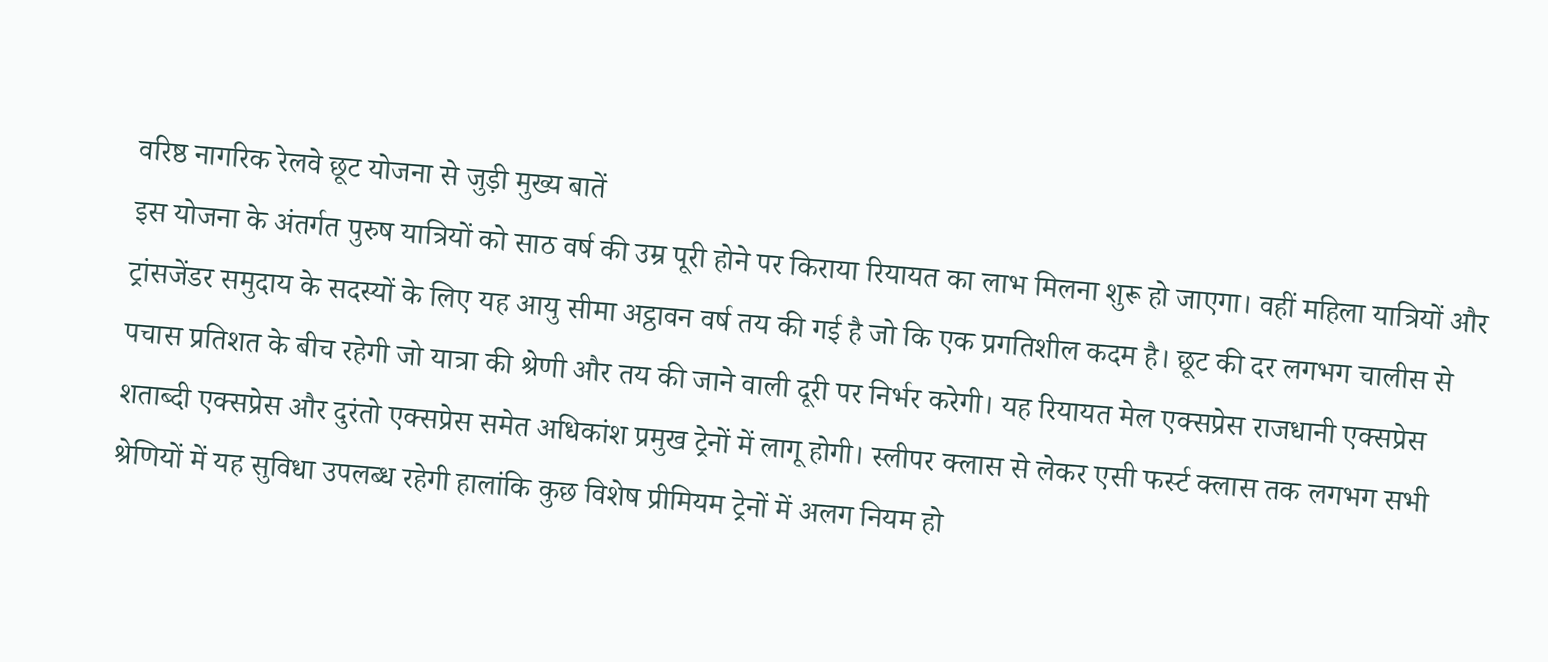वरिष्ठ नागरिक रेलवे छूट योजना से जुड़ी मुख्य बातें
इस योजना के अंतर्गत पुरुष यात्रियों को साठ वर्ष की उम्र पूरी होने पर किराया रियायत का लाभ मिलना शुरू हो जाएगा। वहीं महिला यात्रियों और ट्रांसजेंडर समुदाय के सदस्यों के लिए यह आयु सीमा अट्ठावन वर्ष तय की गई है जो कि एक प्रगतिशील कदम है। छूट की दर लगभग चालीस से पचास प्रतिशत के बीच रहेगी जो यात्रा की श्रेणी और तय की जाने वाली दूरी पर निर्भर करेगी। यह रियायत मेल एक्सप्रेस राजधानी एक्सप्रेस शताब्दी एक्सप्रेस और दुरंतो एक्सप्रेस समेत अधिकांश प्रमुख ट्रेनों में लागू होगी। स्लीपर क्लास से लेकर एसी फर्स्ट क्लास तक लगभग सभी श्रेणियों में यह सुविधा उपलब्ध रहेगी हालांकि कुछ विशेष प्रीमियम ट्रेनों में अलग नियम हो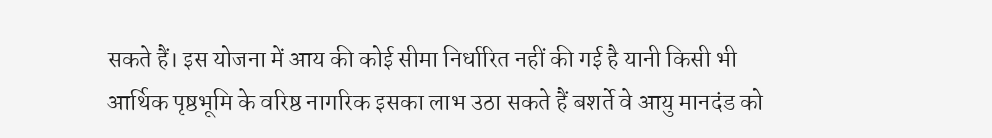सकते हैं। इस योजना में आय की कोई सीमा निर्धारित नहीं की गई है यानी किसी भी आर्थिक पृष्ठभूमि के वरिष्ठ नागरिक इसका लाभ उठा सकते हैं बशर्ते वे आयु मानदंड को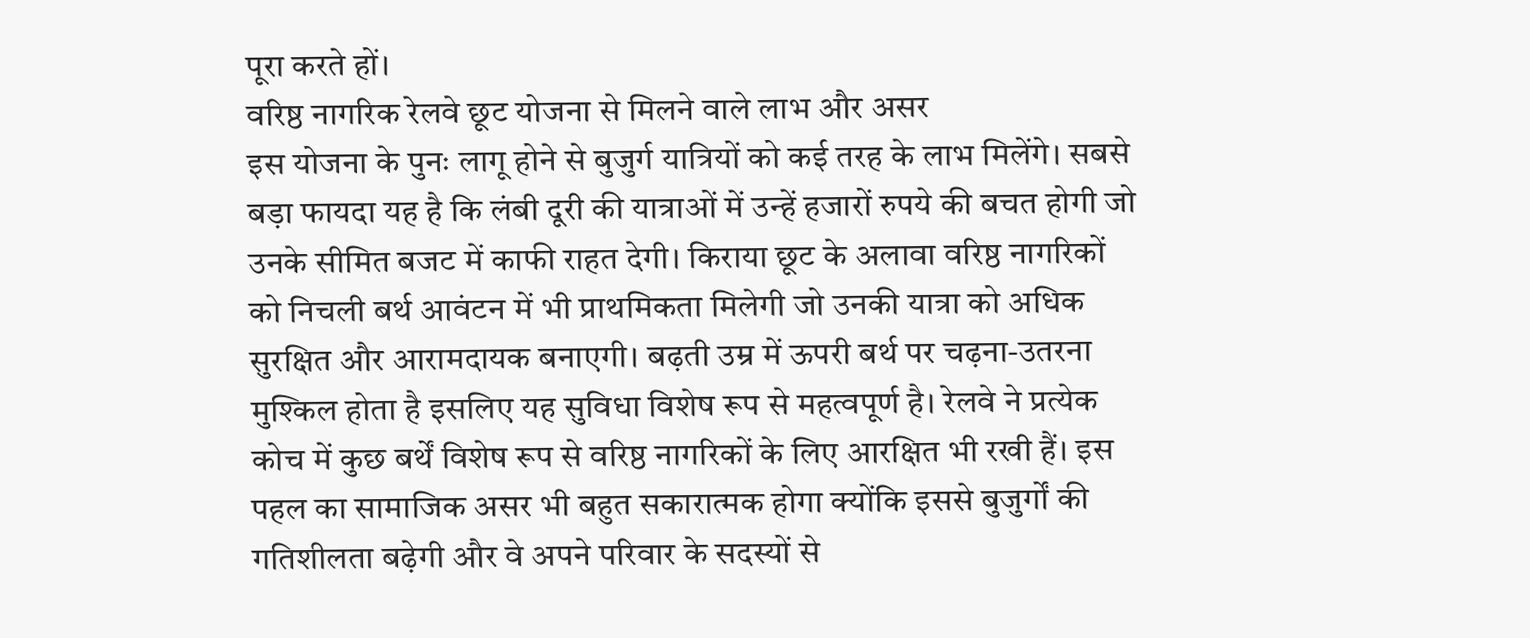पूरा करते हों।
वरिष्ठ नागरिक रेलवे छूट योजना से मिलने वाले लाभ और असर
इस योजना के पुनः लागू होने से बुजुर्ग यात्रियों को कई तरह के लाभ मिलेंगे। सबसे बड़ा फायदा यह है कि लंबी दूरी की यात्राओं में उन्हें हजारों रुपये की बचत होगी जो उनके सीमित बजट में काफी राहत देगी। किराया छूट के अलावा वरिष्ठ नागरिकों को निचली बर्थ आवंटन में भी प्राथमिकता मिलेगी जो उनकी यात्रा को अधिक सुरक्षित और आरामदायक बनाएगी। बढ़ती उम्र में ऊपरी बर्थ पर चढ़ना-उतरना मुश्किल होता है इसलिए यह सुविधा विशेष रूप से महत्वपूर्ण है। रेलवे ने प्रत्येक कोच में कुछ बर्थें विशेष रूप से वरिष्ठ नागरिकों के लिए आरक्षित भी रखी हैं। इस पहल का सामाजिक असर भी बहुत सकारात्मक होगा क्योंकि इससे बुजुर्गों की गतिशीलता बढ़ेगी और वे अपने परिवार के सदस्यों से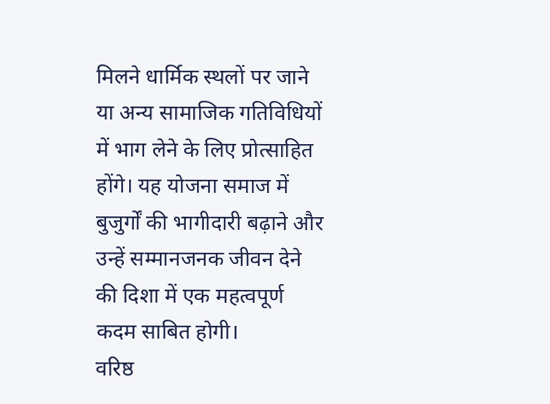मिलने धार्मिक स्थलों पर जाने या अन्य सामाजिक गतिविधियों में भाग लेने के लिए प्रोत्साहित होंगे। यह योजना समाज में बुजुर्गों की भागीदारी बढ़ाने और उन्हें सम्मानजनक जीवन देने की दिशा में एक महत्वपूर्ण कदम साबित होगी।
वरिष्ठ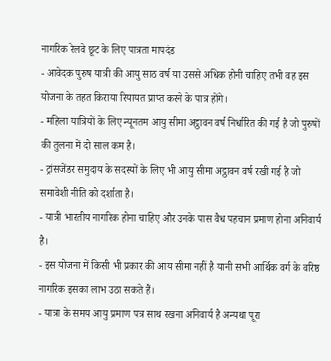नागरिक रेलवे छूट के लिए पात्रता मापदंड
- आवेदक पुरुष यात्री की आयु साठ वर्ष या उससे अधिक होनी चाहिए तभी वह इस योजना के तहत किराया रियायत प्राप्त करने के पात्र होंगे।
- महिला यात्रियों के लिए न्यूनतम आयु सीमा अट्ठावन वर्ष निर्धारित की गई है जो पुरुषों की तुलना में दो साल कम है।
- ट्रांसजेंडर समुदाय के सदस्यों के लिए भी आयु सीमा अट्ठावन वर्ष रखी गई है जो समावेशी नीति को दर्शाता है।
- यात्री भारतीय नागरिक होना चाहिए और उनके पास वैध पहचान प्रमाण होना अनिवार्य है।
- इस योजना में किसी भी प्रकार की आय सीमा नहीं है यानी सभी आर्थिक वर्ग के वरिष्ठ नागरिक इसका लाभ उठा सकते हैं।
- यात्रा के समय आयु प्रमाण पत्र साथ रखना अनिवार्य है अन्यथा पूरा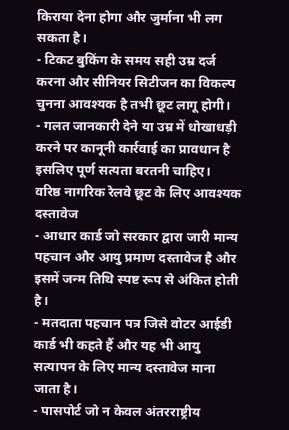किराया देना होगा और जुर्माना भी लग सकता है।
- टिकट बुकिंग के समय सही उम्र दर्ज करना और सीनियर सिटीजन का विकल्प चुनना आवश्यक है तभी छूट लागू होगी।
- गलत जानकारी देने या उम्र में धोखाधड़ी करने पर कानूनी कार्रवाई का प्रावधान है इसलिए पूर्ण सत्यता बरतनी चाहिए।
वरिष्ठ नागरिक रेलवे छूट के लिए आवश्यक दस्तावेज
- आधार कार्ड जो सरकार द्वारा जारी मान्य पहचान और आयु प्रमाण दस्तावेज है और इसमें जन्म तिथि स्पष्ट रूप से अंकित होती है।
- मतदाता पहचान पत्र जिसे वोटर आईडी कार्ड भी कहते हैं और यह भी आयु सत्यापन के लिए मान्य दस्तावेज माना जाता है।
- पासपोर्ट जो न केवल अंतरराष्ट्रीय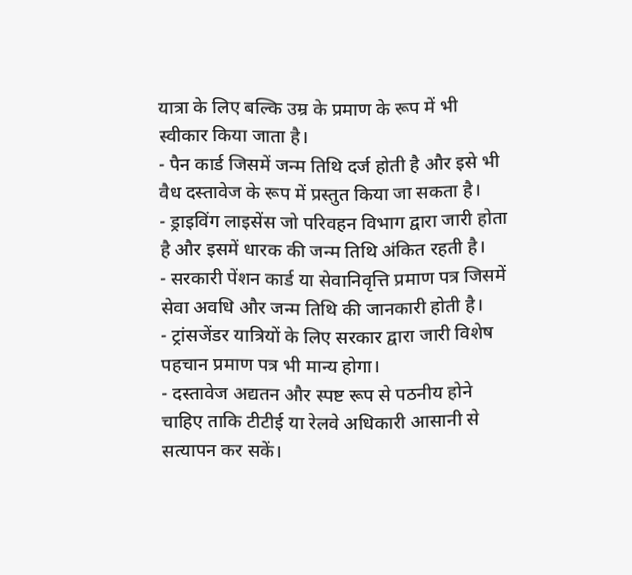यात्रा के लिए बल्कि उम्र के प्रमाण के रूप में भी स्वीकार किया जाता है।
- पैन कार्ड जिसमें जन्म तिथि दर्ज होती है और इसे भी वैध दस्तावेज के रूप में प्रस्तुत किया जा सकता है।
- ड्राइविंग लाइसेंस जो परिवहन विभाग द्वारा जारी होता है और इसमें धारक की जन्म तिथि अंकित रहती है।
- सरकारी पेंशन कार्ड या सेवानिवृत्ति प्रमाण पत्र जिसमें सेवा अवधि और जन्म तिथि की जानकारी होती है।
- ट्रांसजेंडर यात्रियों के लिए सरकार द्वारा जारी विशेष पहचान प्रमाण पत्र भी मान्य होगा।
- दस्तावेज अद्यतन और स्पष्ट रूप से पठनीय होने चाहिए ताकि टीटीई या रेलवे अधिकारी आसानी से सत्यापन कर सकें।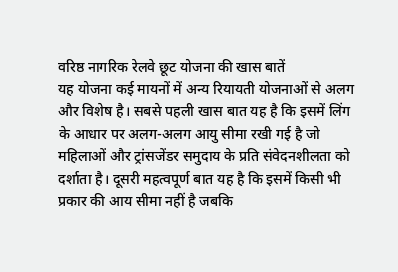वरिष्ठ नागरिक रेलवे छूट योजना की खास बातें
यह योजना कई मायनों में अन्य रियायती योजनाओं से अलग और विशेष है। सबसे पहली खास बात यह है कि इसमें लिंग के आधार पर अलग-अलग आयु सीमा रखी गई है जो महिलाओं और ट्रांसजेंडर समुदाय के प्रति संवेदनशीलता को दर्शाता है। दूसरी महत्वपूर्ण बात यह है कि इसमें किसी भी प्रकार की आय सीमा नहीं है जबकि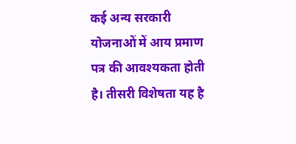कई अन्य सरकारी योजनाओं में आय प्रमाण पत्र की आवश्यकता होती है। तीसरी विशेषता यह है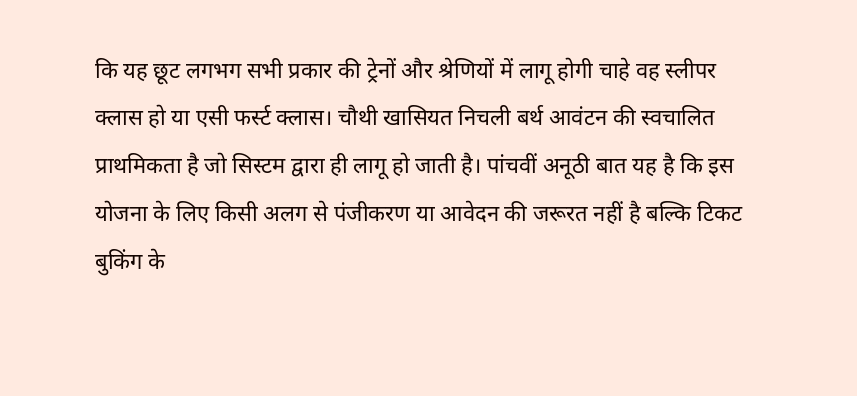कि यह छूट लगभग सभी प्रकार की ट्रेनों और श्रेणियों में लागू होगी चाहे वह स्लीपर क्लास हो या एसी फर्स्ट क्लास। चौथी खासियत निचली बर्थ आवंटन की स्वचालित प्राथमिकता है जो सिस्टम द्वारा ही लागू हो जाती है। पांचवीं अनूठी बात यह है कि इस योजना के लिए किसी अलग से पंजीकरण या आवेदन की जरूरत नहीं है बल्कि टिकट बुकिंग के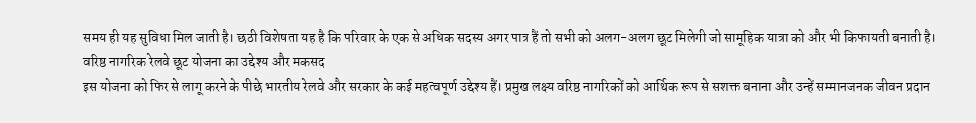समय ही यह सुविधा मिल जाती है। छठी विशेषता यह है कि परिवार के एक से अधिक सदस्य अगर पात्र हैं तो सभी को अलग-अलग छूट मिलेगी जो सामूहिक यात्रा को और भी किफायती बनाती है।
वरिष्ठ नागरिक रेलवे छूट योजना का उद्देश्य और मकसद
इस योजना को फिर से लागू करने के पीछे भारतीय रेलवे और सरकार के कई महत्वपूर्ण उद्देश्य हैं। प्रमुख लक्ष्य वरिष्ठ नागरिकों को आर्थिक रूप से सशक्त बनाना और उन्हें सम्मानजनक जीवन प्रदान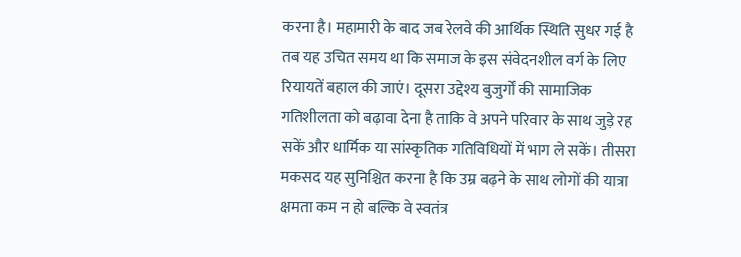करना है। महामारी के बाद जब रेलवे की आर्थिक स्थिति सुधर गई है तब यह उचित समय था कि समाज के इस संवेदनशील वर्ग के लिए रियायतें बहाल की जाएं। दूसरा उद्देश्य बुजुर्गों की सामाजिक गतिशीलता को बढ़ावा देना है ताकि वे अपने परिवार के साथ जुड़े रह सकें और धार्मिक या सांस्कृतिक गतिविधियों में भाग ले सकें। तीसरा मकसद यह सुनिश्चित करना है कि उम्र बढ़ने के साथ लोगों की यात्रा क्षमता कम न हो बल्कि वे स्वतंत्र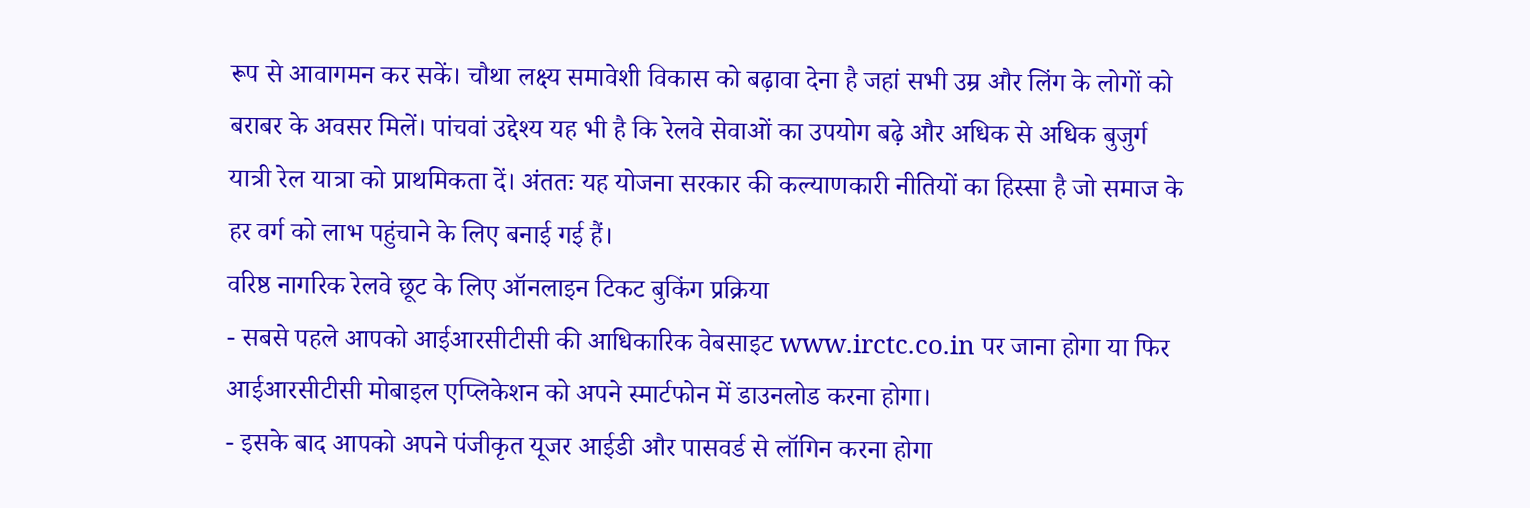रूप से आवागमन कर सकें। चौथा लक्ष्य समावेशी विकास को बढ़ावा देना है जहां सभी उम्र और लिंग के लोगों को बराबर के अवसर मिलें। पांचवां उद्देश्य यह भी है कि रेलवे सेवाओं का उपयोग बढ़े और अधिक से अधिक बुजुर्ग यात्री रेल यात्रा को प्राथमिकता दें। अंततः यह योजना सरकार की कल्याणकारी नीतियों का हिस्सा है जो समाज के हर वर्ग को लाभ पहुंचाने के लिए बनाई गई हैं।
वरिष्ठ नागरिक रेलवे छूट के लिए ऑनलाइन टिकट बुकिंग प्रक्रिया
- सबसे पहले आपको आईआरसीटीसी की आधिकारिक वेबसाइट www.irctc.co.in पर जाना होगा या फिर आईआरसीटीसी मोबाइल एप्लिकेशन को अपने स्मार्टफोन में डाउनलोड करना होगा।
- इसके बाद आपको अपने पंजीकृत यूजर आईडी और पासवर्ड से लॉगिन करना होगा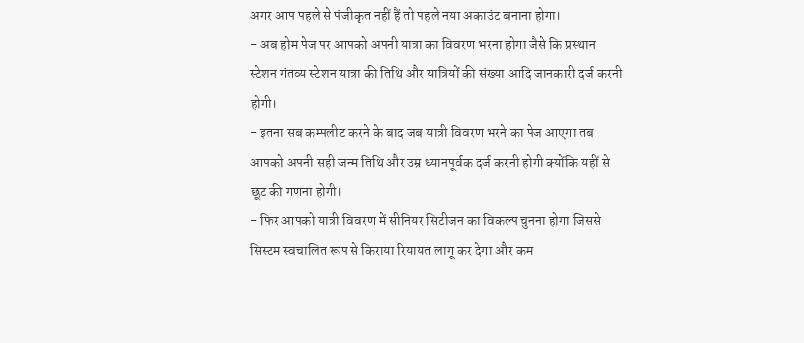अगर आप पहले से पंजीकृत नहीं हैं तो पहले नया अकाउंट बनाना होगा।
- अब होम पेज पर आपको अपनी यात्रा का विवरण भरना होगा जैसे कि प्रस्थान स्टेशन गंतव्य स्टेशन यात्रा की तिथि और यात्रियों की संख्या आदि जानकारी दर्ज करनी होगी।
- इतना सब कम्पलीट करने के बाद जब यात्री विवरण भरने का पेज आएगा तब आपको अपनी सही जन्म तिथि और उम्र ध्यानपूर्वक दर्ज करनी होगी क्योंकि यहीं से छूट की गणना होगी।
- फिर आपको यात्री विवरण में सीनियर सिटीजन का विकल्प चुनना होगा जिससे सिस्टम स्वचालित रूप से किराया रियायत लागू कर देगा और कम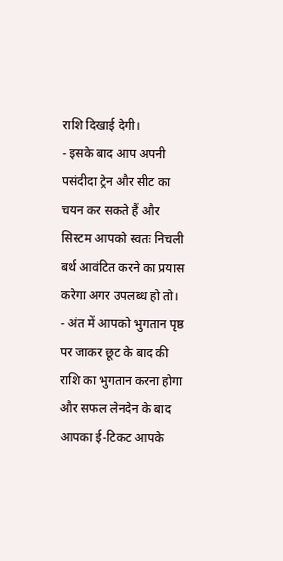राशि दिखाई देगी।
- इसके बाद आप अपनी पसंदीदा ट्रेन और सीट का चयन कर सकते हैं और सिस्टम आपको स्वतः निचली बर्थ आवंटित करने का प्रयास करेगा अगर उपलब्ध हो तो।
- अंत में आपको भुगतान पृष्ठ पर जाकर छूट के बाद की राशि का भुगतान करना होगा और सफल लेनदेन के बाद आपका ई-टिकट आपके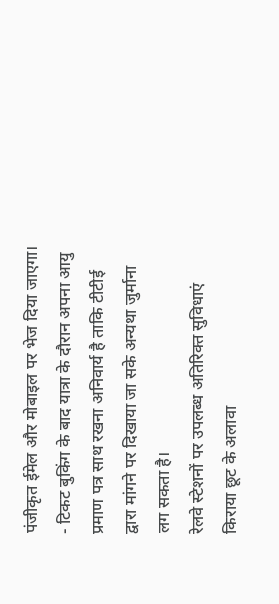पंजीकृत ईमेल और मोबाइल पर भेज दिया जाएगा।
- टिकट बुकिंग के बाद यात्रा के दौरान अपना आयु प्रमाण पत्र साथ रखना अनिवार्य है ताकि टीटीई द्वारा मांगने पर दिखाया जा सके अन्यथा जुर्माना लग सकता है।
रेलवे स्टेशनों पर उपलब्ध अतिरिक्त सुविधाएं
किराया छूट के अलावा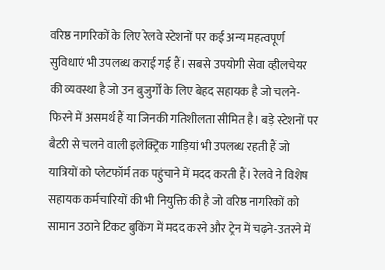वरिष्ठ नागरिकों के लिए रेलवे स्टेशनों पर कई अन्य महत्वपूर्ण सुविधाएं भी उपलब्ध कराई गई हैं। सबसे उपयोगी सेवा व्हीलचेयर की व्यवस्था है जो उन बुजुर्गों के लिए बेहद सहायक है जो चलने-फिरने में असमर्थ हैं या जिनकी गतिशीलता सीमित है। बड़े स्टेशनों पर बैटरी से चलने वाली इलेक्ट्रिक गाड़ियां भी उपलब्ध रहती हैं जो यात्रियों को प्लेटफॉर्म तक पहुंचाने में मदद करती हैं। रेलवे ने विशेष सहायक कर्मचारियों की भी नियुक्ति की है जो वरिष्ठ नागरिकों को सामान उठाने टिकट बुकिंग में मदद करने और ट्रेन में चढ़ने-उतरने में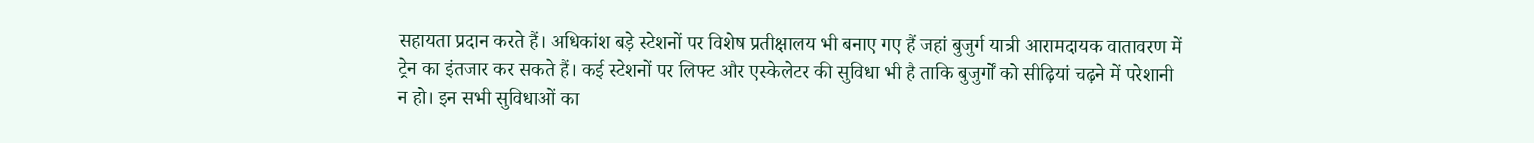सहायता प्रदान करते हैं। अधिकांश बड़े स्टेशनों पर विशेष प्रतीक्षालय भी बनाए गए हैं जहां बुजुर्ग यात्री आरामदायक वातावरण में ट्रेन का इंतजार कर सकते हैं। कई स्टेशनों पर लिफ्ट और एस्केलेटर की सुविधा भी है ताकि बुजुर्गों को सीढ़ियां चढ़ने में परेशानी न हो। इन सभी सुविधाओं का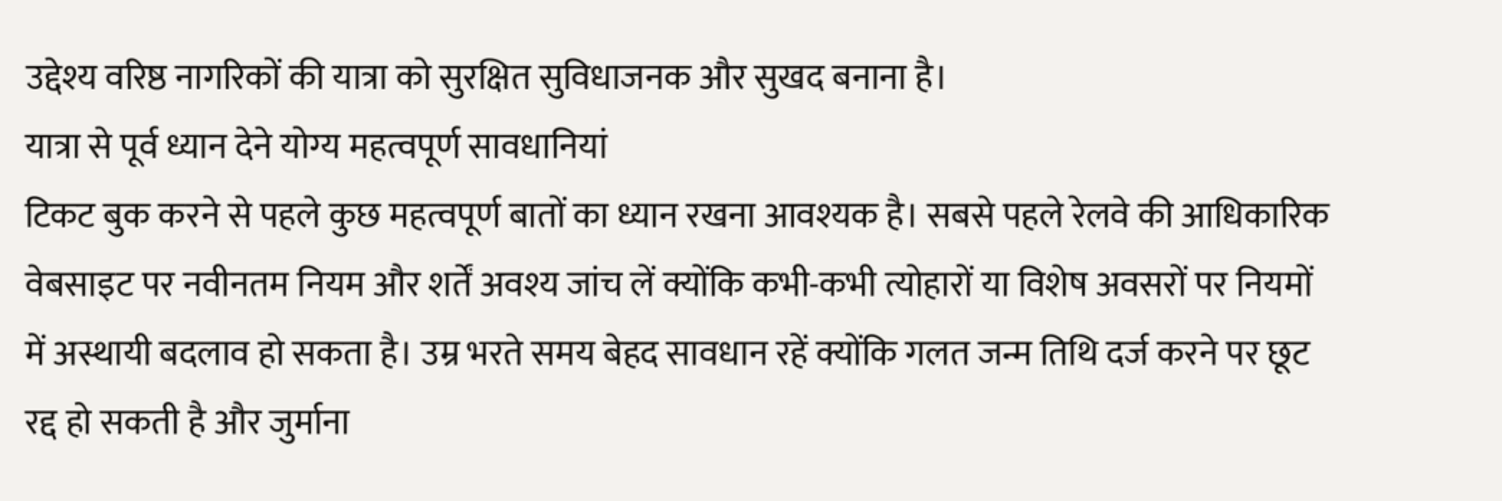उद्देश्य वरिष्ठ नागरिकों की यात्रा को सुरक्षित सुविधाजनक और सुखद बनाना है।
यात्रा से पूर्व ध्यान देने योग्य महत्वपूर्ण सावधानियां
टिकट बुक करने से पहले कुछ महत्वपूर्ण बातों का ध्यान रखना आवश्यक है। सबसे पहले रेलवे की आधिकारिक वेबसाइट पर नवीनतम नियम और शर्तें अवश्य जांच लें क्योंकि कभी-कभी त्योहारों या विशेष अवसरों पर नियमों में अस्थायी बदलाव हो सकता है। उम्र भरते समय बेहद सावधान रहें क्योंकि गलत जन्म तिथि दर्ज करने पर छूट रद्द हो सकती है और जुर्माना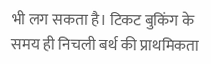भी लग सकता है। टिकट बुकिंग के समय ही निचली बर्थ की प्राथमिकता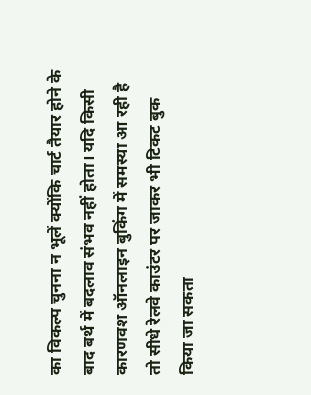का विकल्प चुनना न भूलें क्योंकि चार्ट तैयार होने के बाद बर्थ में बदलाव संभव नहीं होता। यदि किसी कारणवश ऑनलाइन बुकिंग में समस्या आ रही है तो सीधे रेलवे काउंटर पर जाकर भी टिकट बुक किया जा सकता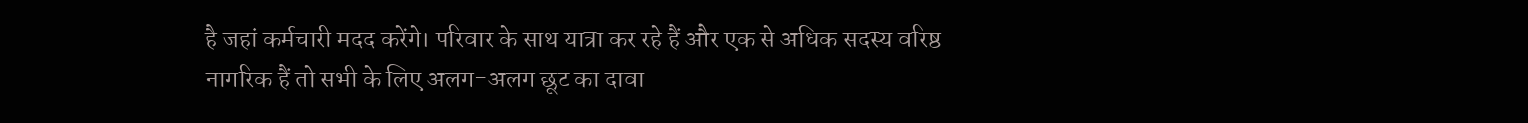है जहां कर्मचारी मदद करेंगे। परिवार के साथ यात्रा कर रहे हैं और एक से अधिक सदस्य वरिष्ठ नागरिक हैं तो सभी के लिए अलग-अलग छूट का दावा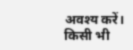अवश्य करें। किसी भी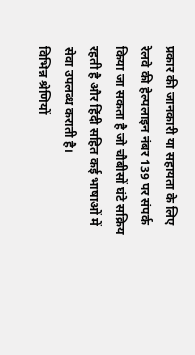प्रकार की जानकारी या सहायता के लिए रेलवे की हेल्पलाइन नंबर 139 पर संपर्क किया जा सकता है जो चौबीसों घंटे सक्रिय रहती है और हिंदी सहित कई भाषाओं में सेवा उपलब्ध कराती है।
विभिन्न श्रेणियों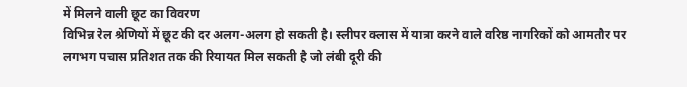में मिलने वाली छूट का विवरण
विभिन्न रेल श्रेणियों में छूट की दर अलग-अलग हो सकती है। स्लीपर क्लास में यात्रा करने वाले वरिष्ठ नागरिकों को आमतौर पर लगभग पचास प्रतिशत तक की रियायत मिल सकती है जो लंबी दूरी की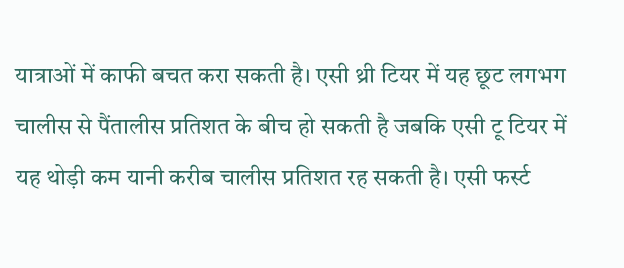यात्राओं में काफी बचत करा सकती है। एसी थ्री टियर में यह छूट लगभग चालीस से पैंतालीस प्रतिशत के बीच हो सकती है जबकि एसी टू टियर में यह थोड़ी कम यानी करीब चालीस प्रतिशत रह सकती है। एसी फर्स्ट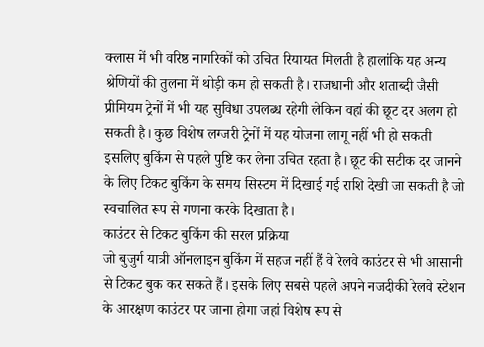क्लास में भी वरिष्ठ नागरिकों को उचित रियायत मिलती है हालांकि यह अन्य श्रेणियों की तुलना में थोड़ी कम हो सकती है। राजधानी और शताब्दी जैसी प्रीमियम ट्रेनों में भी यह सुविधा उपलब्ध रहेगी लेकिन वहां की छूट दर अलग हो सकती है। कुछ विशेष लग्जरी ट्रेनों में यह योजना लागू नहीं भी हो सकती इसलिए बुकिंग से पहले पुष्टि कर लेना उचित रहता है। छूट की सटीक दर जानने के लिए टिकट बुकिंग के समय सिस्टम में दिखाई गई राशि देखी जा सकती है जो स्वचालित रूप से गणना करके दिखाता है।
काउंटर से टिकट बुकिंग की सरल प्रक्रिया
जो बुजुर्ग यात्री ऑनलाइन बुकिंग में सहज नहीं हैं वे रेलवे काउंटर से भी आसानी से टिकट बुक कर सकते हैं। इसके लिए सबसे पहले अपने नजदीकी रेलवे स्टेशन के आरक्षण काउंटर पर जाना होगा जहां विशेष रूप से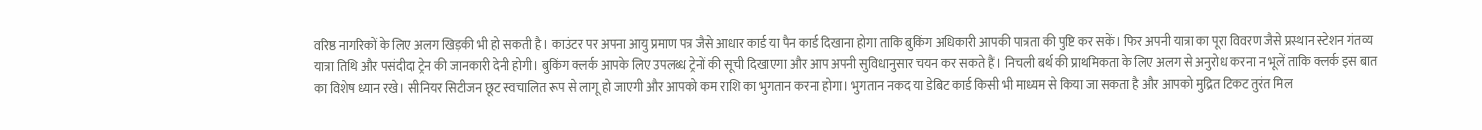वरिष्ठ नागरिकों के लिए अलग खिड़की भी हो सकती है। काउंटर पर अपना आयु प्रमाण पत्र जैसे आधार कार्ड या पैन कार्ड दिखाना होगा ताकि बुकिंग अधिकारी आपकी पात्रता की पुष्टि कर सकें। फिर अपनी यात्रा का पूरा विवरण जैसे प्रस्थान स्टेशन गंतव्य यात्रा तिथि और पसंदीदा ट्रेन की जानकारी देनी होगी। बुकिंग क्लर्क आपके लिए उपलब्ध ट्रेनों की सूची दिखाएगा और आप अपनी सुविधानुसार चयन कर सकते हैं। निचली बर्थ की प्राथमिकता के लिए अलग से अनुरोध करना न भूलें ताकि क्लर्क इस बात का विशेष ध्यान रखे। सीनियर सिटीजन छूट स्वचालित रूप से लागू हो जाएगी और आपको कम राशि का भुगतान करना होगा। भुगतान नकद या डेबिट कार्ड किसी भी माध्यम से किया जा सकता है और आपको मुद्रित टिकट तुरंत मिल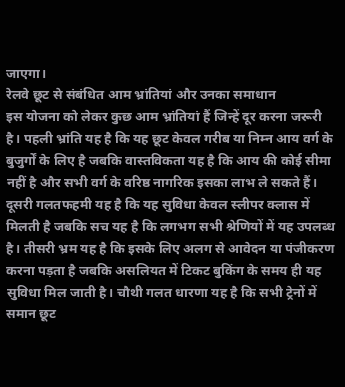जाएगा।
रेलवे छूट से संबंधित आम भ्रांतियां और उनका समाधान
इस योजना को लेकर कुछ आम भ्रांतियां हैं जिन्हें दूर करना जरूरी है। पहली भ्रांति यह है कि यह छूट केवल गरीब या निम्न आय वर्ग के बुजुर्गों के लिए है जबकि वास्तविकता यह है कि आय की कोई सीमा नहीं है और सभी वर्ग के वरिष्ठ नागरिक इसका लाभ ले सकते हैं। दूसरी गलतफहमी यह है कि यह सुविधा केवल स्लीपर क्लास में मिलती है जबकि सच यह है कि लगभग सभी श्रेणियों में यह उपलब्ध है। तीसरी भ्रम यह है कि इसके लिए अलग से आवेदन या पंजीकरण करना पड़ता है जबकि असलियत में टिकट बुकिंग के समय ही यह सुविधा मिल जाती है। चौथी गलत धारणा यह है कि सभी ट्रेनों में समान छूट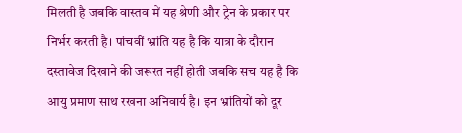मिलती है जबकि वास्तव में यह श्रेणी और ट्रेन के प्रकार पर निर्भर करती है। पांचवीं भ्रांति यह है कि यात्रा के दौरान दस्तावेज दिखाने की जरूरत नहीं होती जबकि सच यह है कि आयु प्रमाण साथ रखना अनिवार्य है। इन भ्रांतियों को दूर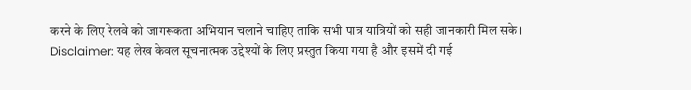करने के लिए रेलवे को जागरूकता अभियान चलाने चाहिए ताकि सभी पात्र यात्रियों को सही जानकारी मिल सके।
Disclaimer: यह लेख केवल सूचनात्मक उद्देश्यों के लिए प्रस्तुत किया गया है और इसमें दी गई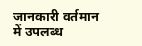जानकारी वर्तमान में उपलब्ध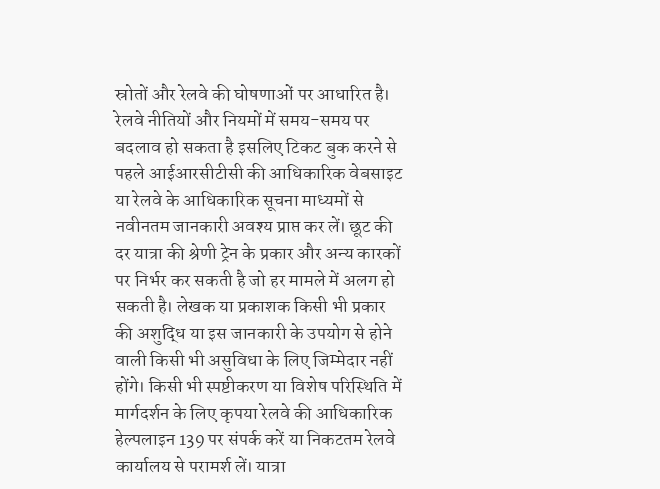स्रोतों और रेलवे की घोषणाओं पर आधारित है। रेलवे नीतियों और नियमों में समय-समय पर बदलाव हो सकता है इसलिए टिकट बुक करने से पहले आईआरसीटीसी की आधिकारिक वेबसाइट या रेलवे के आधिकारिक सूचना माध्यमों से नवीनतम जानकारी अवश्य प्राप्त कर लें। छूट की दर यात्रा की श्रेणी ट्रेन के प्रकार और अन्य कारकों पर निर्भर कर सकती है जो हर मामले में अलग हो सकती है। लेखक या प्रकाशक किसी भी प्रकार की अशुद्धि या इस जानकारी के उपयोग से होने वाली किसी भी असुविधा के लिए जिम्मेदार नहीं होंगे। किसी भी स्पष्टीकरण या विशेष परिस्थिति में मार्गदर्शन के लिए कृपया रेलवे की आधिकारिक हेल्पलाइन 139 पर संपर्क करें या निकटतम रेलवे कार्यालय से परामर्श लें। यात्रा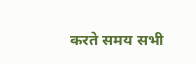करते समय सभी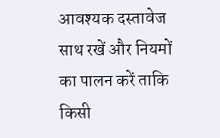आवश्यक दस्तावेज साथ रखें और नियमों का पालन करें ताकि किसी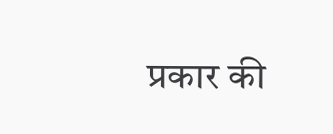प्रकार की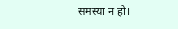समस्या न हो।